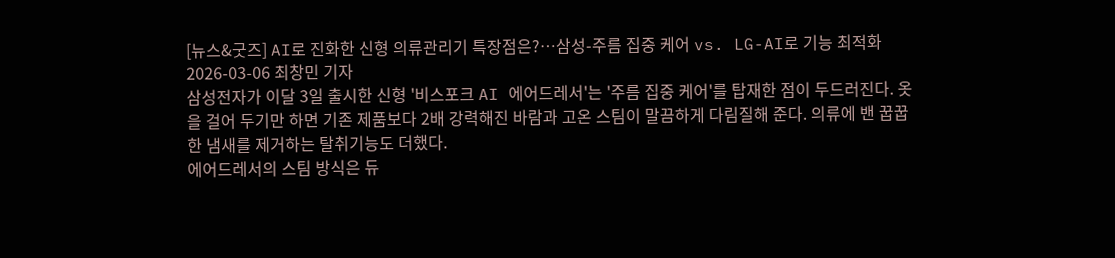[뉴스&굿즈] AI로 진화한 신형 의류관리기 특장점은?…삼성-주름 집중 케어 vs. LG-AI로 기능 최적화
2026-03-06 최창민 기자
삼성전자가 이달 3일 출시한 신형 '비스포크 AI 에어드레서'는 '주름 집중 케어'를 탑재한 점이 두드러진다. 옷을 걸어 두기만 하면 기존 제품보다 2배 강력해진 바람과 고온 스팀이 말끔하게 다림질해 준다. 의류에 밴 꿉꿉한 냄새를 제거하는 탈취기능도 더했다.
에어드레서의 스팀 방식은 듀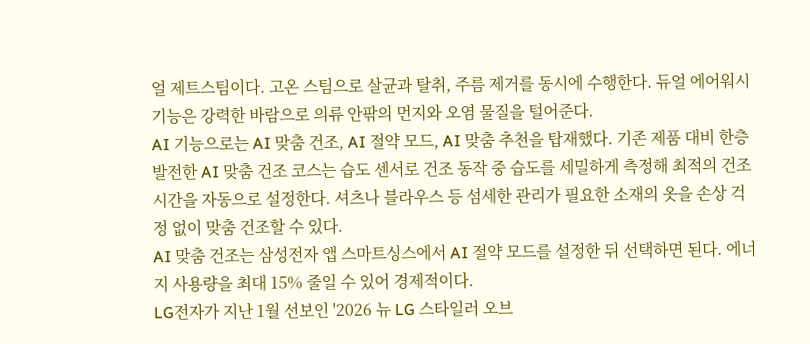얼 제트스팀이다. 고온 스팀으로 살균과 탈취, 주름 제거를 동시에 수행한다. 듀얼 에어워시 기능은 강력한 바람으로 의류 안팎의 먼지와 오염 물질을 털어준다.
AI 기능으로는 AI 맞춤 건조, AI 절약 모드, AI 맞춤 추천을 탑재했다. 기존 제품 대비 한층 발전한 AI 맞춤 건조 코스는 습도 센서로 건조 동작 중 습도를 세밀하게 측정해 최적의 건조 시간을 자동으로 설정한다. 셔츠나 블라우스 등 섬세한 관리가 필요한 소재의 옷을 손상 걱정 없이 맞춤 건조할 수 있다.
AI 맞춤 건조는 삼성전자 앱 스마트싱스에서 AI 절약 모드를 설정한 뒤 선택하면 된다. 에너지 사용량을 최대 15% 줄일 수 있어 경제적이다.
LG전자가 지난 1월 선보인 '2026 뉴 LG 스타일러 오브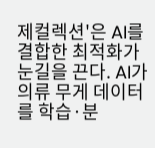제컬렉션'은 AI를 결합한 최적화가 눈길을 끈다. AI가 의류 무게 데이터를 학습·분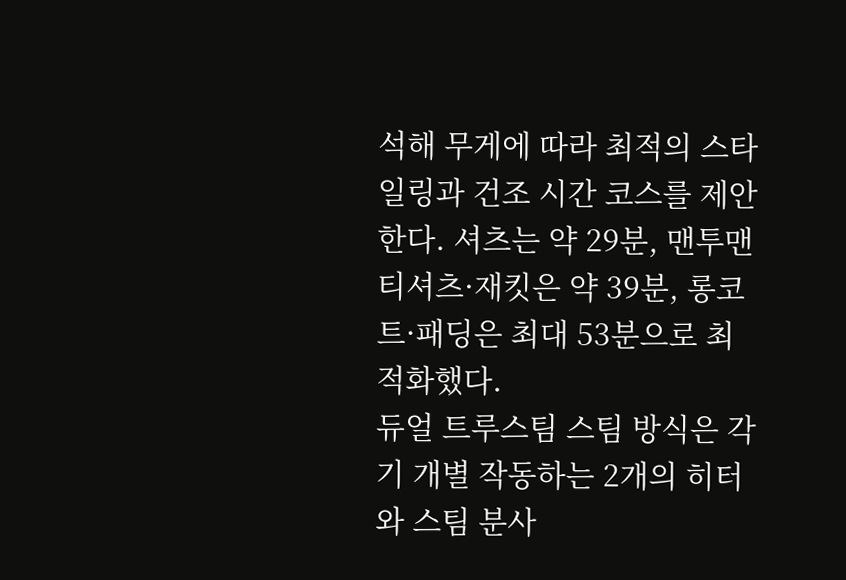석해 무게에 따라 최적의 스타일링과 건조 시간 코스를 제안한다. 셔츠는 약 29분, 맨투맨 티셔츠·재킷은 약 39분, 롱코트·패딩은 최대 53분으로 최적화했다.
듀얼 트루스팀 스팀 방식은 각기 개별 작동하는 2개의 히터와 스팀 분사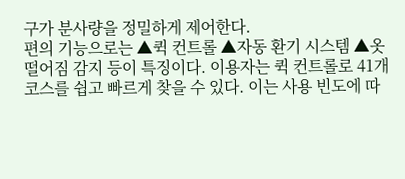구가 분사량을 정밀하게 제어한다.
편의 기능으로는 ▲퀵 컨트롤 ▲자동 환기 시스템 ▲옷 떨어짐 감지 등이 특징이다. 이용자는 퀵 컨트롤로 41개 코스를 쉽고 빠르게 찾을 수 있다. 이는 사용 빈도에 따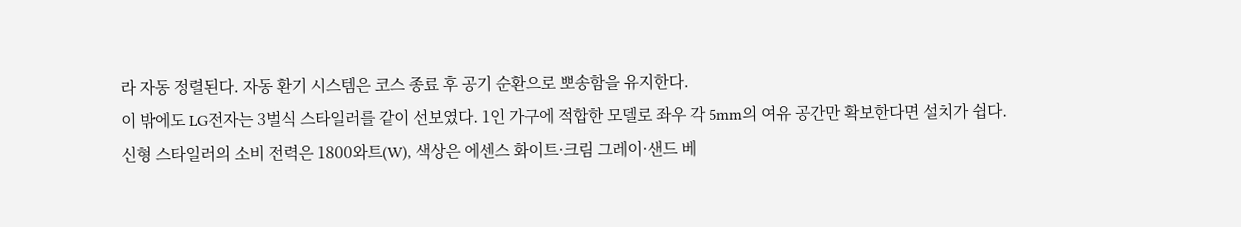라 자동 정렬된다. 자동 환기 시스템은 코스 종료 후 공기 순환으로 뽀송함을 유지한다.
이 밖에도 LG전자는 3벌식 스타일러를 같이 선보였다. 1인 가구에 적합한 모델로 좌우 각 5mm의 여유 공간만 확보한다면 설치가 쉽다.
신형 스타일러의 소비 전력은 1800와트(W), 색상은 에센스 화이트·크림 그레이·샌드 베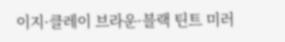이지·클레이 브라운·블랙 틴트 미러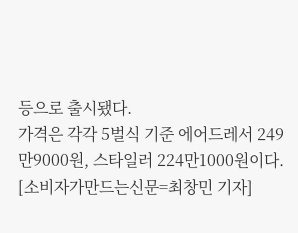등으로 출시됐다.
가격은 각각 5벌식 기준 에어드레서 249만9000원, 스타일러 224만1000원이다.
[소비자가만드는신문=최창민 기자]